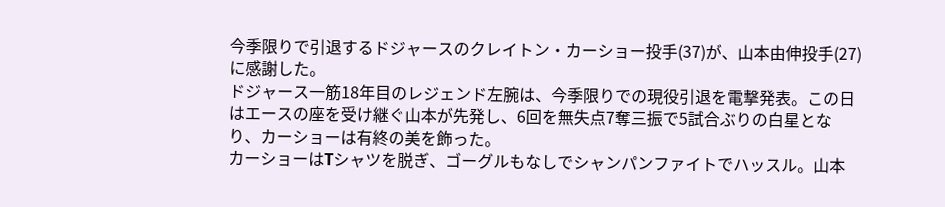今季限りで引退するドジャースのクレイトン・カーショー投手(37)が、山本由伸投手(27)に感謝した。
ドジャース一筋18年目のレジェンド左腕は、今季限りでの現役引退を電撃発表。この日はエースの座を受け継ぐ山本が先発し、6回を無失点7奪三振で5試合ぶりの白星となり、カーショーは有終の美を飾った。
カーショーはTシャツを脱ぎ、ゴーグルもなしでシャンパンファイトでハッスル。山本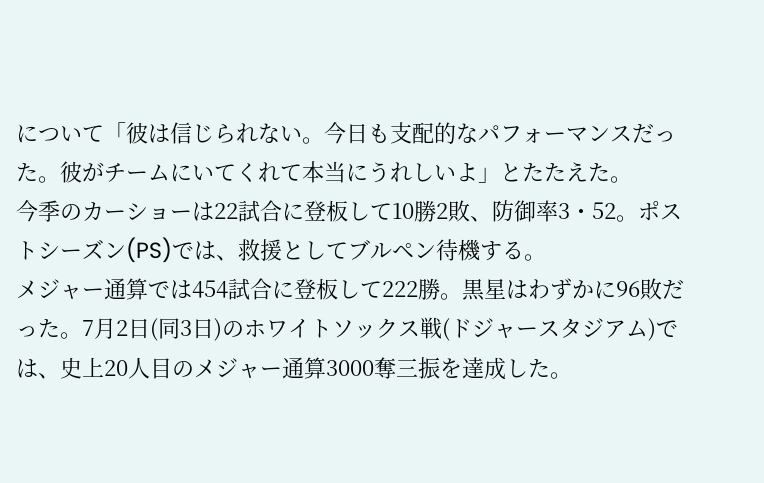について「彼は信じられない。今日も支配的なパフォーマンスだった。彼がチームにいてくれて本当にうれしいよ」とたたえた。
今季のカーショーは22試合に登板して10勝2敗、防御率3・52。ポストシーズン(PS)では、救援としてブルペン待機する。
メジャー通算では454試合に登板して222勝。黒星はわずかに96敗だった。7月2日(同3日)のホワイトソックス戦(ドジャースタジアム)では、史上20人目のメジャー通算3000奪三振を達成した。